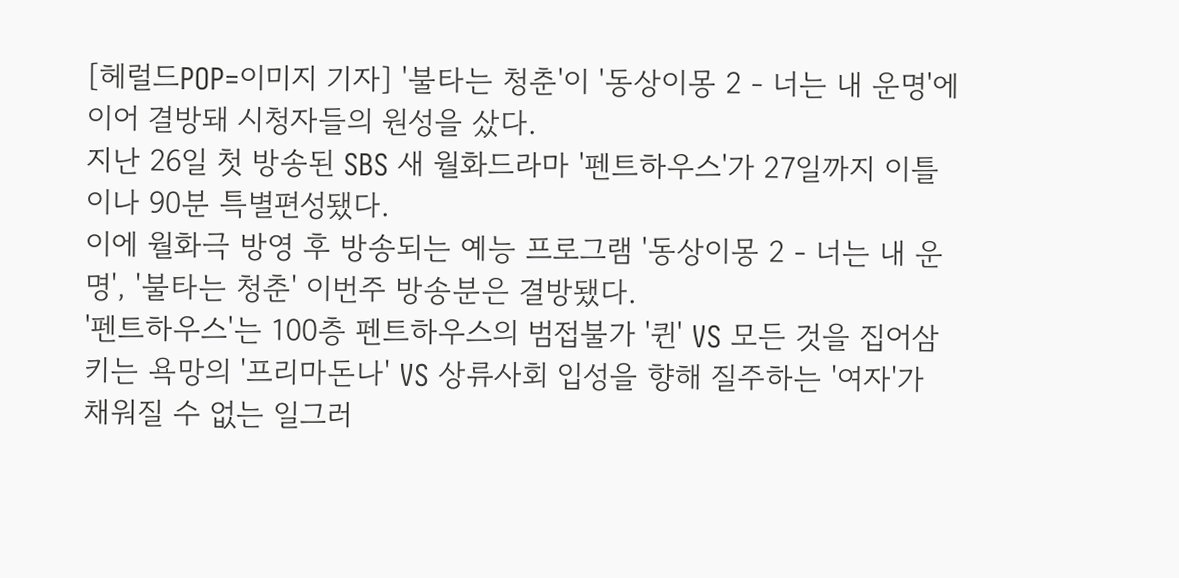[헤럴드POP=이미지 기자] '불타는 청춘'이 '동상이몽 2 - 너는 내 운명'에 이어 결방돼 시청자들의 원성을 샀다.
지난 26일 첫 방송된 SBS 새 월화드라마 '펜트하우스'가 27일까지 이틀이나 90분 특별편성됐다.
이에 월화극 방영 후 방송되는 예능 프로그램 '동상이몽 2 - 너는 내 운명', '불타는 청춘' 이번주 방송분은 결방됐다.
'펜트하우스'는 100층 펜트하우스의 범접불가 '퀸' VS 모든 것을 집어삼키는 욕망의 '프리마돈나' VS 상류사회 입성을 향해 질주하는 '여자'가 채워질 수 없는 일그러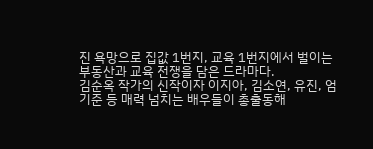진 욕망으로 집값 1번지, 교육 1번지에서 벌이는 부동산과 교육 전쟁을 담은 드라마다.
김순옥 작가의 신작이자 이지아, 김소연, 유진, 엄기준 등 매력 넘치는 배우들이 총출동해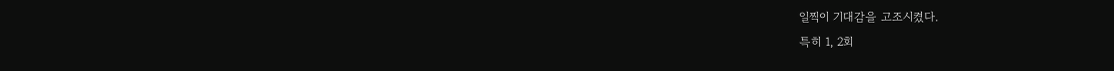일찍이 기대감을 고조시켰다.
특히 1, 2회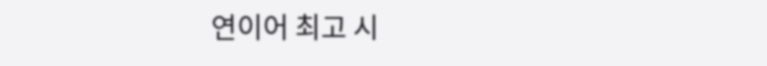연이어 최고 시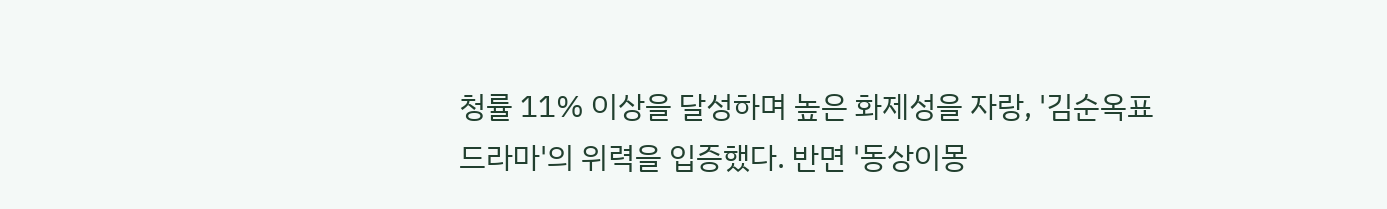청률 11% 이상을 달성하며 높은 화제성을 자랑, '김순옥표 드라마'의 위력을 입증했다. 반면 '동상이몽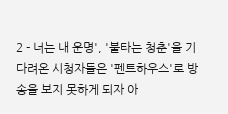2 - 너는 내 운명', '불타는 청춘'을 기다려온 시청자들은 '펜트하우스'로 방송을 보지 못하게 되자 아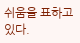쉬움을 표하고 있다.